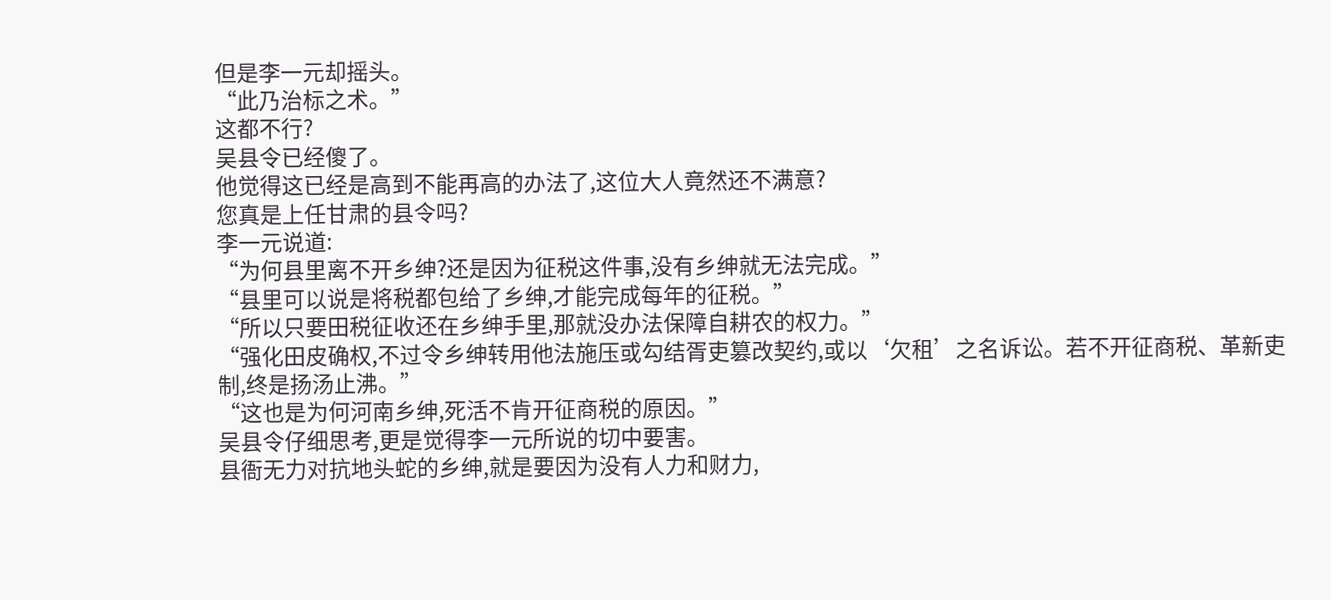但是李一元却摇头。
“此乃治标之术。”
这都不行?
吴县令已经傻了。
他觉得这已经是高到不能再高的办法了,这位大人竟然还不满意?
您真是上任甘肃的县令吗?
李一元说道:
“为何县里离不开乡绅?还是因为征税这件事,没有乡绅就无法完成。”
“县里可以说是将税都包给了乡绅,才能完成每年的征税。”
“所以只要田税征收还在乡绅手里,那就没办法保障自耕农的权力。”
“强化田皮确权,不过令乡绅转用他法施压或勾结胥吏篡改契约,或以‘欠租’之名诉讼。若不开征商税、革新吏制,终是扬汤止沸。”
“这也是为何河南乡绅,死活不肯开征商税的原因。”
吴县令仔细思考,更是觉得李一元所说的切中要害。
县衙无力对抗地头蛇的乡绅,就是要因为没有人力和财力,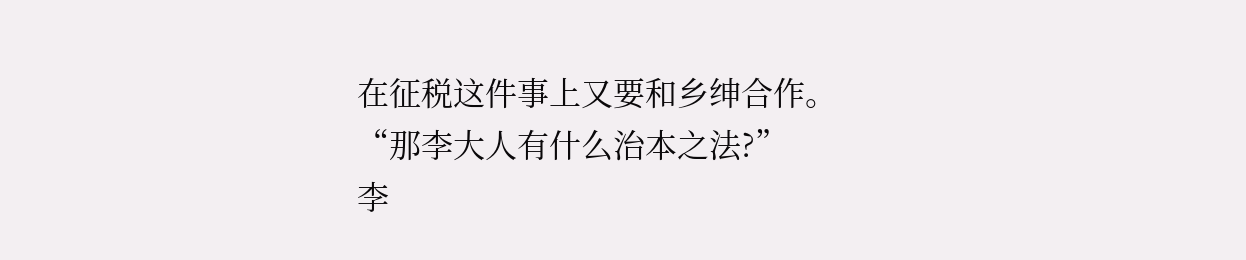在征税这件事上又要和乡绅合作。
“那李大人有什么治本之法?”
李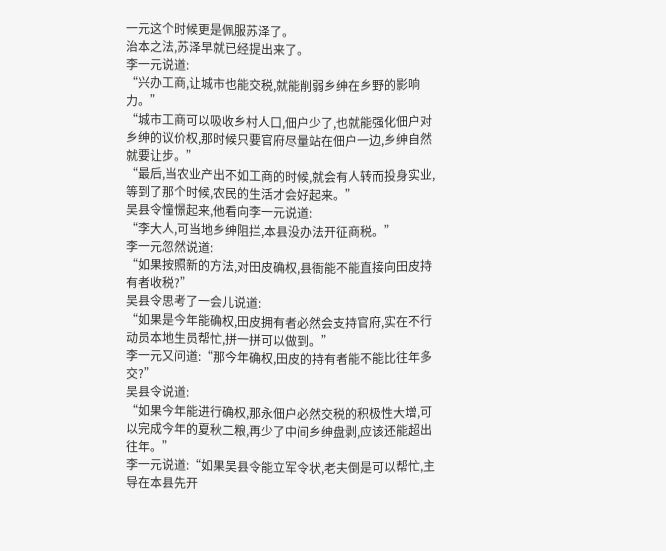一元这个时候更是佩服苏泽了。
治本之法,苏泽早就已经提出来了。
李一元说道:
“兴办工商,让城市也能交税,就能削弱乡绅在乡野的影响力。”
“城市工商可以吸收乡村人口,佃户少了,也就能强化佃户对乡绅的议价权,那时候只要官府尽量站在佃户一边,乡绅自然就要让步。”
“最后,当农业产出不如工商的时候,就会有人转而投身实业,等到了那个时候,农民的生活才会好起来。”
吴县令憧憬起来,他看向李一元说道:
“李大人,可当地乡绅阻拦,本县没办法开征商税。”
李一元忽然说道:
“如果按照新的方法,对田皮确权,县衙能不能直接向田皮持有者收税?”
吴县令思考了一会儿说道:
“如果是今年能确权,田皮拥有者必然会支持官府,实在不行动员本地生员帮忙,拼一拼可以做到。”
李一元又问道:“那今年确权,田皮的持有者能不能比往年多交?”
吴县令说道:
“如果今年能进行确权,那永佃户必然交税的积极性大增,可以完成今年的夏秋二粮,再少了中间乡绅盘剥,应该还能超出往年。”
李一元说道:“如果吴县令能立军令状,老夫倒是可以帮忙,主导在本县先开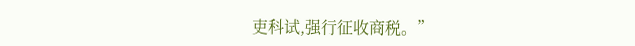吏科试,强行征收商税。”